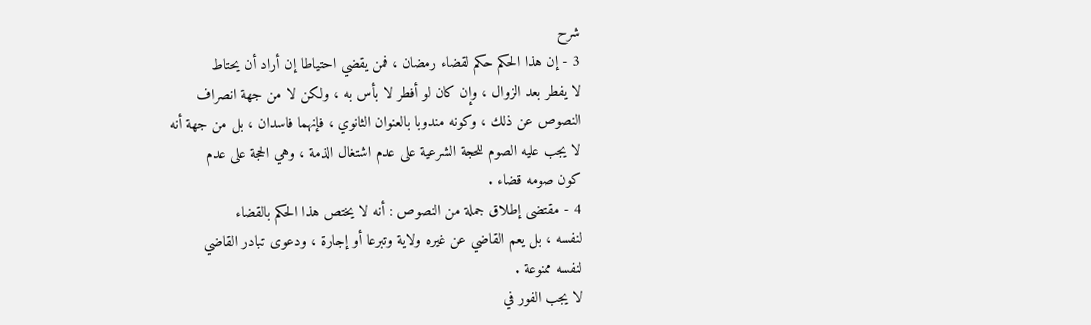شرح
3 - إن هذا الحكم حكم لقضاء رمضان ، فمن يقضي احتياطا إن أراد أن يحتاط
لا يفطر بعد الزوال ، وإن كان لو أفطر لا بأس به ، ولكن لا من جهة انصراف
النصوص عن ذلك ، وكونه مندوبا بالعنوان الثانوي ، فإنهما فاسدان ، بل من جهة أنه
لا يجب عليه الصوم للحجة الشرعية على عدم اشتغال الذمة ، وهي الحجة على عدم
كون صومه قضاء .
4 - مقتضى إطلاق جملة من النصوص : أنه لا يختص هذا الحكم بالقضاء
لنفسه ، بل يعم القاضي عن غيره ولاية وتبرعا أو إجارة ، ودعوى تبادر القاضي
لنفسه ممنوعة .
لا يجب الفور في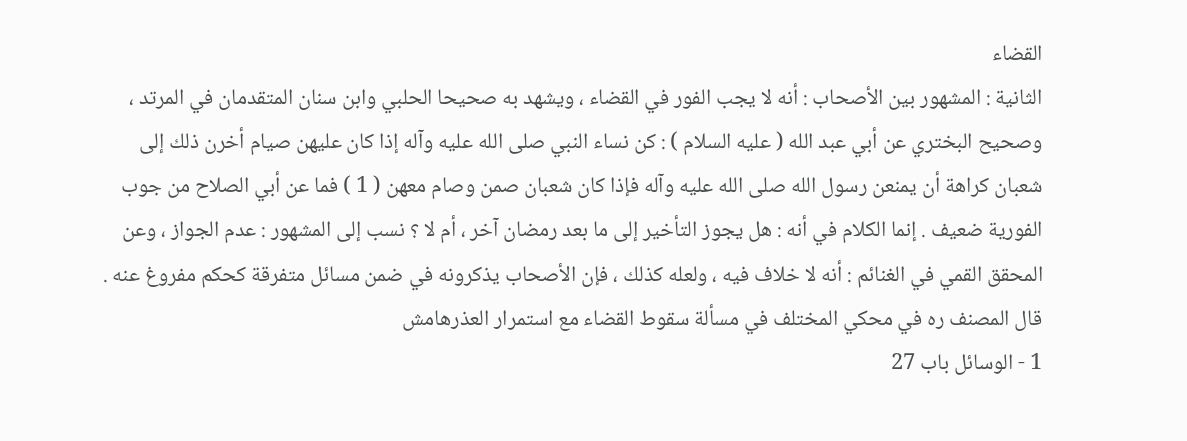القضاء
الثانية : المشهور بين الأصحاب : أنه لا يجب الفور في القضاء ، ويشهد به صحيحا الحلبي وابن سنان المتقدمان في المرتد ، وصحيح البختري عن أبي عبد الله ( عليه السلام ) : كن نساء النبي صلى الله عليه وآله إذا كان عليهن صيام أخرن ذلك إلى شعبان كراهة أن يمنعن رسول الله صلى الله عليه وآله فإذا كان شعبان صمن وصام معهن ( 1 ) فما عن أبي الصلاح من جوب الفورية ضعيف . إنما الكلام في أنه : هل يجوز التأخير إلى ما بعد رمضان آخر ، أم لا ؟ نسب إلى المشهور : عدم الجواز ، وعن المحقق القمي في الغنائم : أنه لا خلاف فيه ، ولعله كذلك ، فإن الأصحاب يذكرونه في ضمن مسائل متفرقة كحكم مفروغ عنه . قال المصنف ره في محكي المختلف في مسألة سقوط القضاء مع استمرار العذرهامش
1 - الوسائل باب 27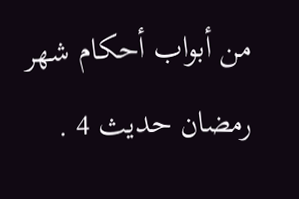من أبواب أحكام شهر رمضان حديث 4 .